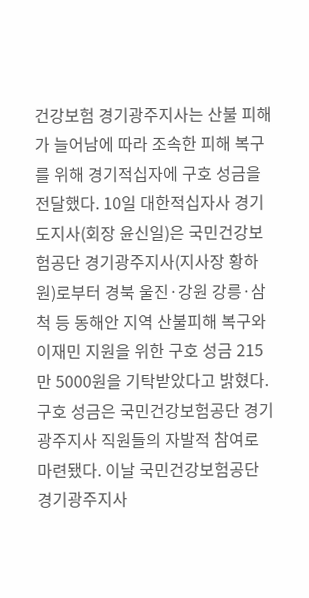건강보험 경기광주지사는 산불 피해가 늘어남에 따라 조속한 피해 복구를 위해 경기적십자에 구호 성금을 전달했다. 10일 대한적십자사 경기도지사(회장 윤신일)은 국민건강보험공단 경기광주지사(지사장 황하원)로부터 경북 울진·강원 강릉·삼척 등 동해안 지역 산불피해 복구와 이재민 지원을 위한 구호 성금 215만 5000원을 기탁받았다고 밝혔다. 구호 성금은 국민건강보험공단 경기광주지사 직원들의 자발적 참여로 마련됐다. 이날 국민건강보험공단 경기광주지사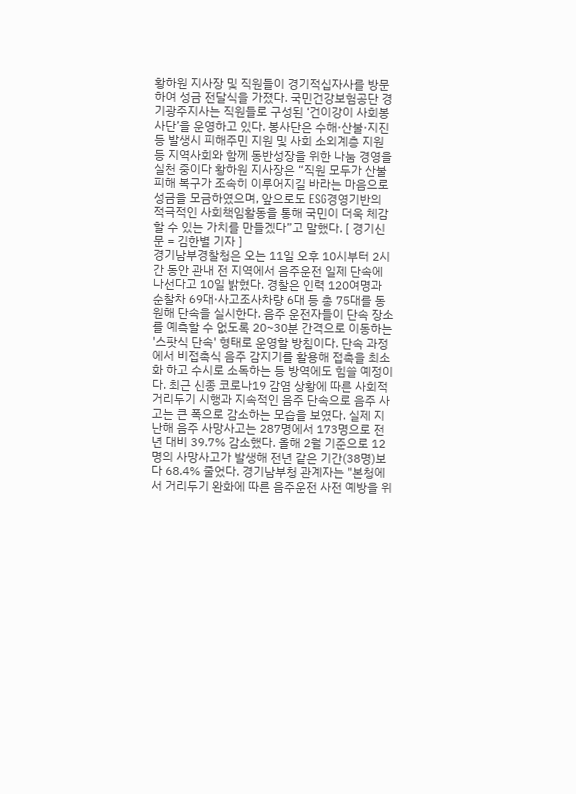황하원 지사장 및 직원들이 경기적십자사를 방문하여 성금 전달식을 가졌다. 국민건강보험공단 경기광주지사는 직원들로 구성된 ‘건이강이 사회봉사단’을 운영하고 있다. 봉사단은 수해·산불·지진 등 발생시 피해주민 지원 및 사회 소외계층 지원 등 지역사회와 함께 동반성장을 위한 나눔 경영을 실천 중이다 황하원 지사장은 “직원 모두가 산불피해 복구가 조속히 이루어지길 바라는 마음으로 성금을 모금하였으며, 앞으로도 ESG경영기반의 적극적인 사회책임활동을 통해 국민이 더욱 체감할 수 있는 가치를 만들겠다”고 말했다. [ 경기신문 = 김한별 기자 ]
경기남부경찰청은 오는 11일 오후 10시부터 2시간 동안 관내 전 지역에서 음주운전 일제 단속에 나선다고 10일 밝혔다. 경찰은 인력 120여명과 순찰차 69대·사고조사차량 6대 등 총 75대를 동원해 단속을 실시한다. 음주 운전자들이 단속 장소를 예측할 수 없도록 20~30분 간격으로 이동하는 '스팟식 단속' 형태로 운영할 방침이다. 단속 과정에서 비접촉식 음주 감지기를 활용해 접촉을 최소화 하고 수시로 소독하는 등 방역에도 힘쓸 예정이다. 최근 신종 코로나19 감염 상황에 따른 사회적 거리두기 시행과 지속적인 음주 단속으로 음주 사고는 큰 폭으로 감소하는 모습을 보였다. 실제 지난해 음주 사망사고는 287명에서 173명으로 전년 대비 39.7% 감소했다. 올해 2월 기준으로 12명의 사망사고가 발생해 전년 같은 기간(38명)보다 68.4% 줄었다. 경기남부청 관계자는 "본청에서 거리두기 완화에 따른 음주운전 사전 예방을 위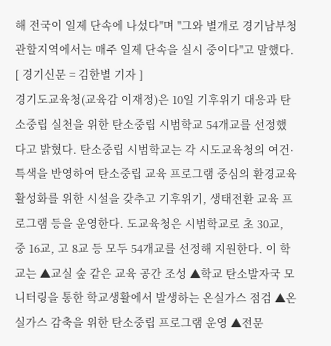해 전국이 일제 단속에 나섰다"며 "그와 별개로 경기남부청 관할지역에서는 매주 일제 단속을 실시 중이다"고 말했다. [ 경기신문 = 김한별 기자 ]
경기도교육청(교육감 이재정)은 10일 기후위기 대응과 탄소중립 실천을 위한 탄소중립 시범학교 54개교를 선정했다고 밝혔다. 탄소중립 시범학교는 각 시도교육청의 여건·특색을 반영하여 탄소중립 교육 프로그램 중심의 환경교육 활성화를 위한 시설을 갖추고 기후위기, 생태전환 교육 프로그램 등을 운영한다. 도교육청은 시범학교로 초 30교, 중 16교, 고 8교 등 모두 54개교를 선정해 지원한다. 이 학교는 ▲교실 숲 같은 교육 공간 조성 ▲학교 탄소발자국 모니터링을 통한 학교생활에서 발생하는 온실가스 점검 ▲온실가스 감축을 위한 탄소중립 프로그램 운영 ▲전문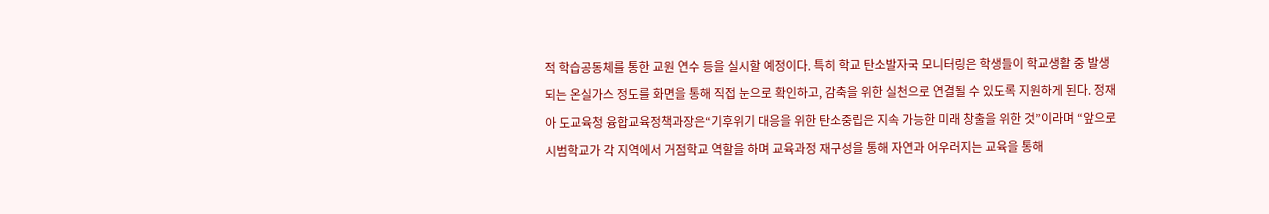적 학습공동체를 통한 교원 연수 등을 실시할 예정이다. 특히 학교 탄소발자국 모니터링은 학생들이 학교생활 중 발생되는 온실가스 정도를 화면을 통해 직접 눈으로 확인하고, 감축을 위한 실천으로 연결될 수 있도록 지원하게 된다. 정재아 도교육청 융합교육정책과장은“기후위기 대응을 위한 탄소중립은 지속 가능한 미래 창출을 위한 것”이라며 “앞으로 시범학교가 각 지역에서 거점학교 역할을 하며 교육과정 재구성을 통해 자연과 어우러지는 교육을 통해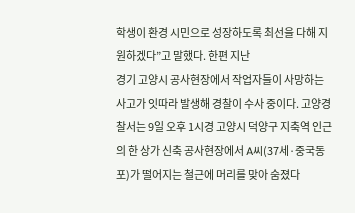학생이 환경 시민으로 성장하도록 최선을 다해 지원하겠다”고 말했다. 한편 지난
경기 고양시 공사현장에서 작업자들이 사망하는 사고가 잇따라 발생해 경찰이 수사 중이다. 고양경찰서는 9일 오후 1시경 고양시 덕양구 지축역 인근의 한 상가 신축 공사현장에서 A씨(37세·중국동포)가 떨어지는 철근에 머리를 맞아 숨졌다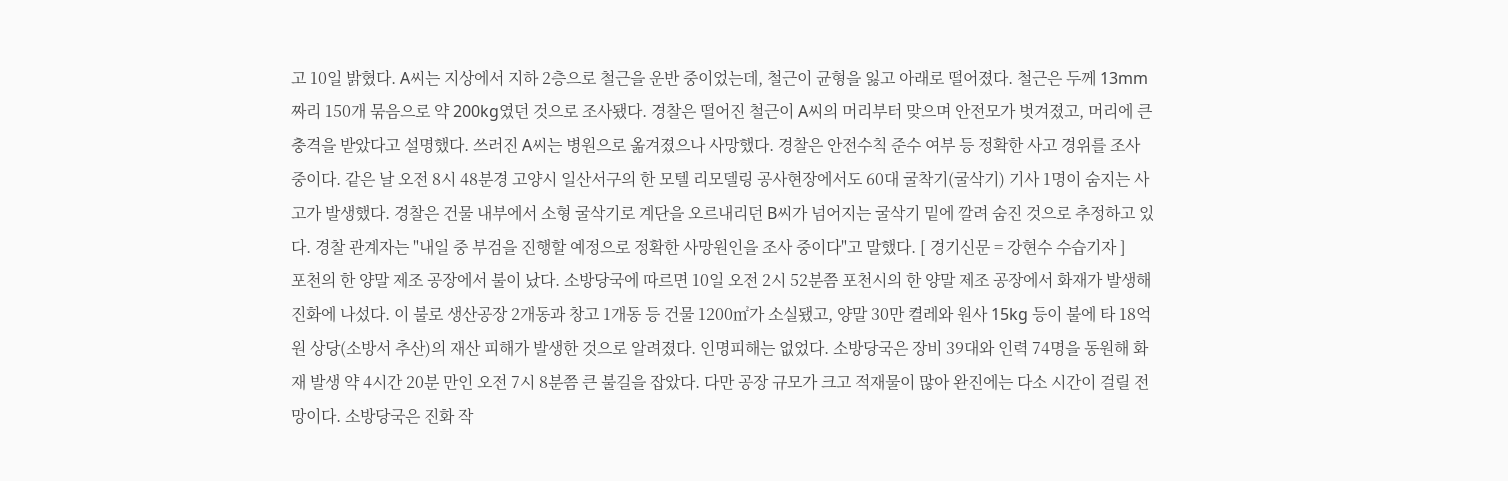고 10일 밝혔다. A씨는 지상에서 지하 2층으로 철근을 운반 중이었는데, 철근이 균형을 잃고 아래로 떨어졌다. 철근은 두께 13mm짜리 150개 묶음으로 약 200kg였던 것으로 조사됐다. 경찰은 떨어진 철근이 A씨의 머리부터 맞으며 안전모가 벗겨졌고, 머리에 큰 충격을 받았다고 설명했다. 쓰러진 A씨는 병원으로 옮겨졌으나 사망했다. 경찰은 안전수칙 준수 여부 등 정확한 사고 경위를 조사 중이다. 같은 날 오전 8시 48분경 고양시 일산서구의 한 모텔 리모델링 공사현장에서도 60대 굴착기(굴삭기) 기사 1명이 숨지는 사고가 발생했다. 경찰은 건물 내부에서 소형 굴삭기로 계단을 오르내리던 B씨가 넘어지는 굴삭기 밑에 깔려 숨진 것으로 추정하고 있다. 경찰 관계자는 "내일 중 부검을 진행할 예정으로 정확한 사망원인을 조사 중이다"고 말했다. [ 경기신문 = 강현수 수습기자 ]
포천의 한 양말 제조 공장에서 불이 났다. 소방당국에 따르면 10일 오전 2시 52분쯤 포천시의 한 양말 제조 공장에서 화재가 발생해 진화에 나섰다. 이 불로 생산공장 2개동과 창고 1개동 등 건물 1200㎡가 소실됐고, 양말 30만 켤레와 원사 15kg 등이 불에 타 18억 원 상당(소방서 추산)의 재산 피해가 발생한 것으로 알려졌다. 인명피해는 없었다. 소방당국은 장비 39대와 인력 74명을 동원해 화재 발생 약 4시간 20분 만인 오전 7시 8분쯤 큰 불길을 잡았다. 다만 공장 규모가 크고 적재물이 많아 완진에는 다소 시간이 걸릴 전망이다. 소방당국은 진화 작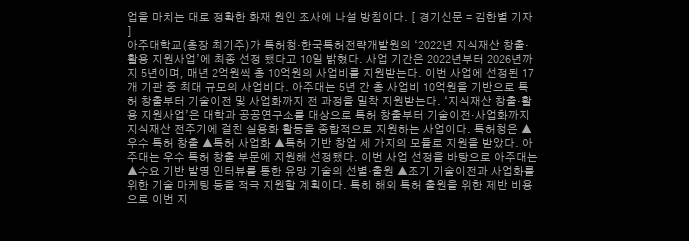업을 마치는 대로 정확한 화재 원인 조사에 나설 방침이다. [ 경기신문 = 김한별 기자 ]
아주대학교(총장 최기주)가 특허청·한국특허전략개발원의 ‘2022년 지식재산 창출·활용 지원사업’에 최종 선정 됐다고 10일 밝혔다. 사업 기간은 2022년부터 2026년까지 5년이며, 매년 2억원씩 총 10억원의 사업비를 지원받는다. 이번 사업에 선정된 17개 기관 중 최대 규모의 사업비다. 아주대는 5년 간 총 사업비 10억원을 기반으로 특허 창출부터 기술이전 및 사업화까지 전 과정을 밀착 지원받는다. ‘지식재산 창출·활용 지원사업’은 대학과 공공연구소를 대상으로 특허 창출부터 기술이전·사업화까지 지식재산 전주기에 걸친 실용화 활동을 종합적으로 지원하는 사업이다. 특허청은 ▲우수 특허 창출 ▲특허 사업화 ▲특허 기반 창업 세 가지의 모듈로 지원을 받았다. 아주대는 우수 특허 창출 부문에 지원해 선정됐다. 이번 사업 선정을 바탕으로 아주대는 ▲수요 기반 발명 인터뷰를 통한 유망 기술의 선별·출원 ▲조기 기술이전과 사업화를 위한 기술 마케팅 등을 적극 지원할 계획이다. 특히 해외 특허 출원을 위한 제반 비용으로 이번 지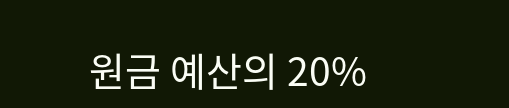원금 예산의 20%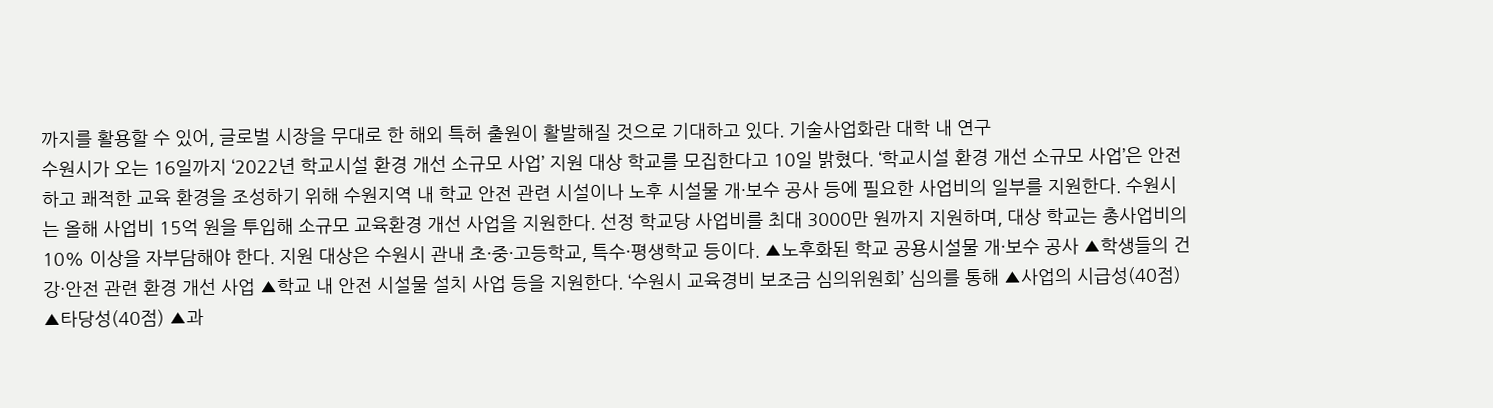까지를 활용할 수 있어, 글로벌 시장을 무대로 한 해외 특허 출원이 활발해질 것으로 기대하고 있다. 기술사업화란 대학 내 연구
수원시가 오는 16일까지 ‘2022년 학교시설 환경 개선 소규모 사업’ 지원 대상 학교를 모집한다고 10일 밝혔다. ‘학교시설 환경 개선 소규모 사업’은 안전하고 쾌적한 교육 환경을 조성하기 위해 수원지역 내 학교 안전 관련 시설이나 노후 시설물 개·보수 공사 등에 필요한 사업비의 일부를 지원한다. 수원시는 올해 사업비 15억 원을 투입해 소규모 교육환경 개선 사업을 지원한다. 선정 학교당 사업비를 최대 3000만 원까지 지원하며, 대상 학교는 총사업비의 10% 이상을 자부담해야 한다. 지원 대상은 수원시 관내 초·중·고등학교, 특수·평생학교 등이다. ▲노후화된 학교 공용시설물 개·보수 공사 ▲학생들의 건강·안전 관련 환경 개선 사업 ▲학교 내 안전 시설물 설치 사업 등을 지원한다. ‘수원시 교육경비 보조금 심의위원회’ 심의를 통해 ▲사업의 시급성(40점) ▲타당성(40점) ▲과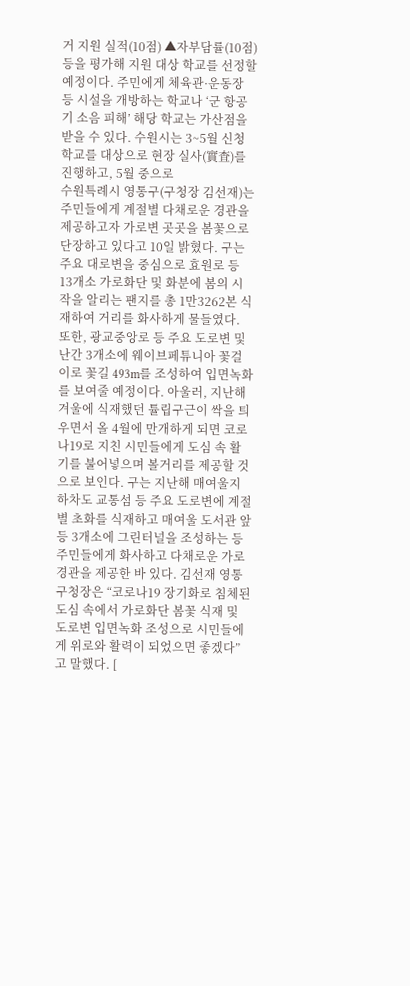거 지원 실적(10점) ▲자부담률(10점) 등을 평가해 지원 대상 학교를 선정할 예정이다. 주민에게 체육관·운동장 등 시설을 개방하는 학교나 ‘군 항공기 소음 피해’ 해당 학교는 가산점을 받을 수 있다. 수원시는 3~5월 신청 학교를 대상으로 현장 실사(實査)를 진행하고, 5월 중으로
수원특례시 영통구(구청장 김선재)는 주민들에게 계절별 다채로운 경관을 제공하고자 가로변 곳곳을 봄꽃으로 단장하고 있다고 10일 밝혔다. 구는 주요 대로변을 중심으로 효원로 등 13개소 가로화단 및 화분에 봄의 시작을 알리는 팬지를 총 1만3262본 식재하여 거리를 화사하게 물들였다. 또한, 광교중앙로 등 주요 도로변 및 난간 3개소에 웨이브페튜니아 꽃걸이로 꽃길 493m를 조성하여 입면녹화를 보여줄 예정이다. 아울러, 지난해 겨울에 식재했던 튤립구근이 싹을 틔우면서 올 4월에 만개하게 되면 코로나19로 지친 시민들에게 도심 속 활기를 불어넣으며 볼거리를 제공할 것으로 보인다. 구는 지난해 매여울지하차도 교통섬 등 주요 도로변에 계절별 초화를 식재하고 매여울 도서관 앞 등 3개소에 그린터널을 조성하는 등 주민들에게 화사하고 다채로운 가로경관을 제공한 바 있다. 김선재 영통구청장은 “코로나19 장기화로 침체된 도심 속에서 가로화단 봄꽃 식재 및 도로변 입면녹화 조성으로 시민들에게 위로와 활력이 되었으면 좋겠다”고 말했다. [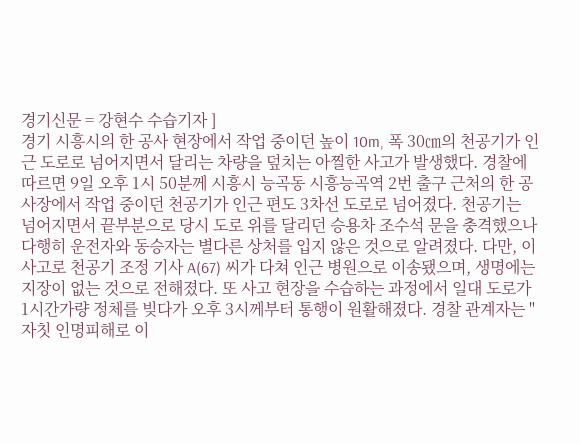경기신문 = 강현수 수습기자 ]
경기 시흥시의 한 공사 현장에서 작업 중이던 높이 10m, 폭 30㎝의 천공기가 인근 도로로 넘어지면서 달리는 차량을 덮치는 아찔한 사고가 발생했다. 경찰에 따르면 9일 오후 1시 50분께 시흥시 능곡동 시흥능곡역 2번 출구 근처의 한 공사장에서 작업 중이던 천공기가 인근 편도 3차선 도로로 넘어졌다. 천공기는 넘어지면서 끝부분으로 당시 도로 위를 달리던 승용차 조수석 문을 충격했으나 다행히 운전자와 동승자는 별다른 상처를 입지 않은 것으로 알려졌다. 다만, 이 사고로 천공기 조정 기사 A(67) 씨가 다쳐 인근 병원으로 이송됐으며, 생명에는 지장이 없는 것으로 전해졌다. 또 사고 현장을 수습하는 과정에서 일대 도로가 1시간가량 정체를 빚다가 오후 3시께부터 통행이 원활해졌다. 경찰 관계자는 "자칫 인명피해로 이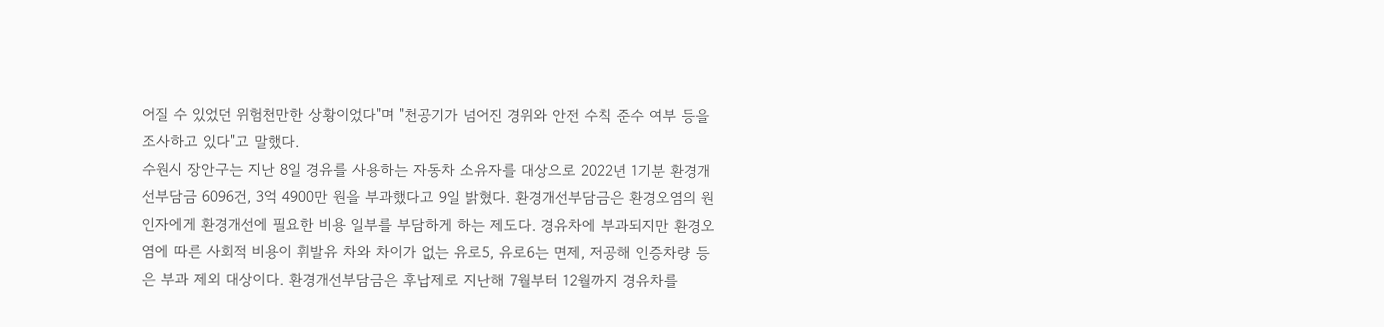어질 수 있었던 위험천만한 상황이었다"며 "천공기가 넘어진 경위와 안전 수칙 준수 여부 등을 조사하고 있다"고 말했다.
수원시 장안구는 지난 8일 경유를 사용하는 자동차 소유자를 대상으로 2022년 1기분 환경개선부담금 6096건, 3억 4900만 원을 부과했다고 9일 밝혔다. 환경개선부담금은 환경오염의 원인자에게 환경개선에 필요한 비용 일부를 부담하게 하는 제도다. 경유차에 부과되지만 환경오염에 따른 사회적 비용이 휘발유 차와 차이가 없는 유로5, 유로6는 면제, 저공해 인증차량 등은 부과 제외 대상이다. 환경개선부담금은 후납제로 지난해 7월부터 12월까지 경유차를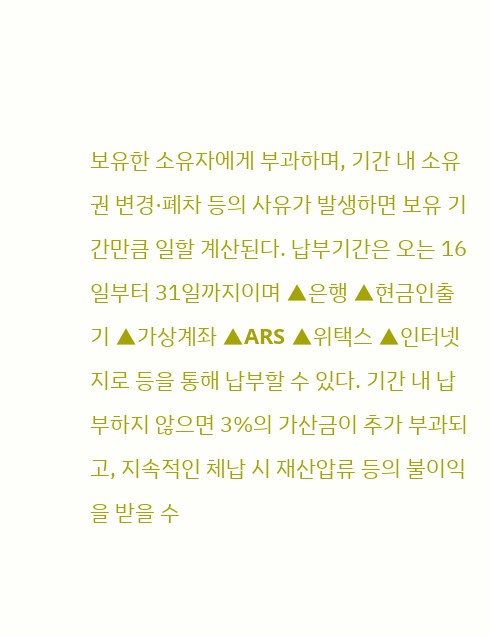보유한 소유자에게 부과하며, 기간 내 소유권 변경·폐차 등의 사유가 발생하면 보유 기간만큼 일할 계산된다. 납부기간은 오는 16일부터 31일까지이며 ▲은행 ▲현금인출기 ▲가상계좌 ▲ARS ▲위택스 ▲인터넷지로 등을 통해 납부할 수 있다. 기간 내 납부하지 않으면 3%의 가산금이 추가 부과되고, 지속적인 체납 시 재산압류 등의 불이익을 받을 수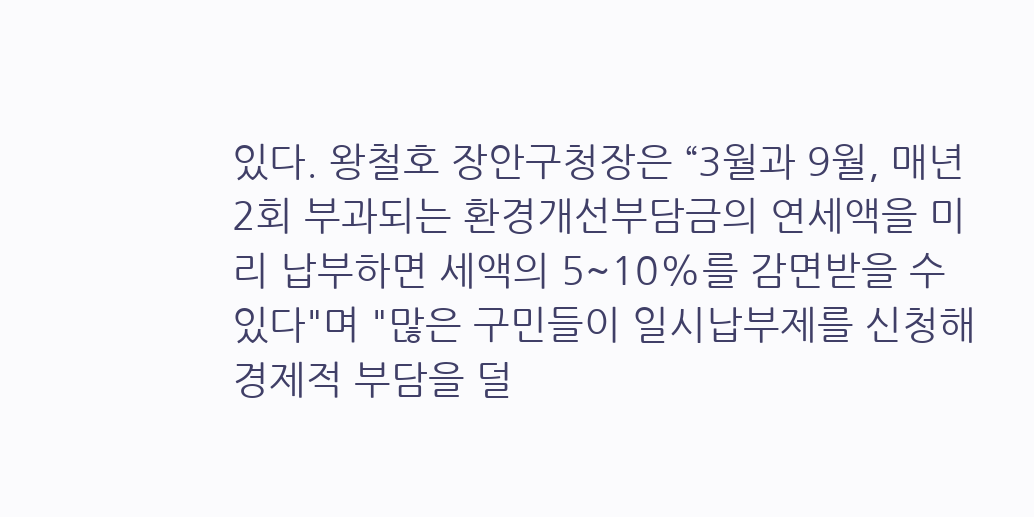있다. 왕철호 장안구청장은 “3월과 9월, 매년 2회 부과되는 환경개선부담금의 연세액을 미리 납부하면 세액의 5~10%를 감면받을 수 있다"며 "많은 구민들이 일시납부제를 신청해 경제적 부담을 덜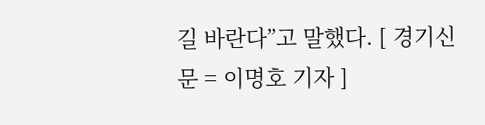길 바란다”고 말했다. [ 경기신문 = 이명호 기자 ]